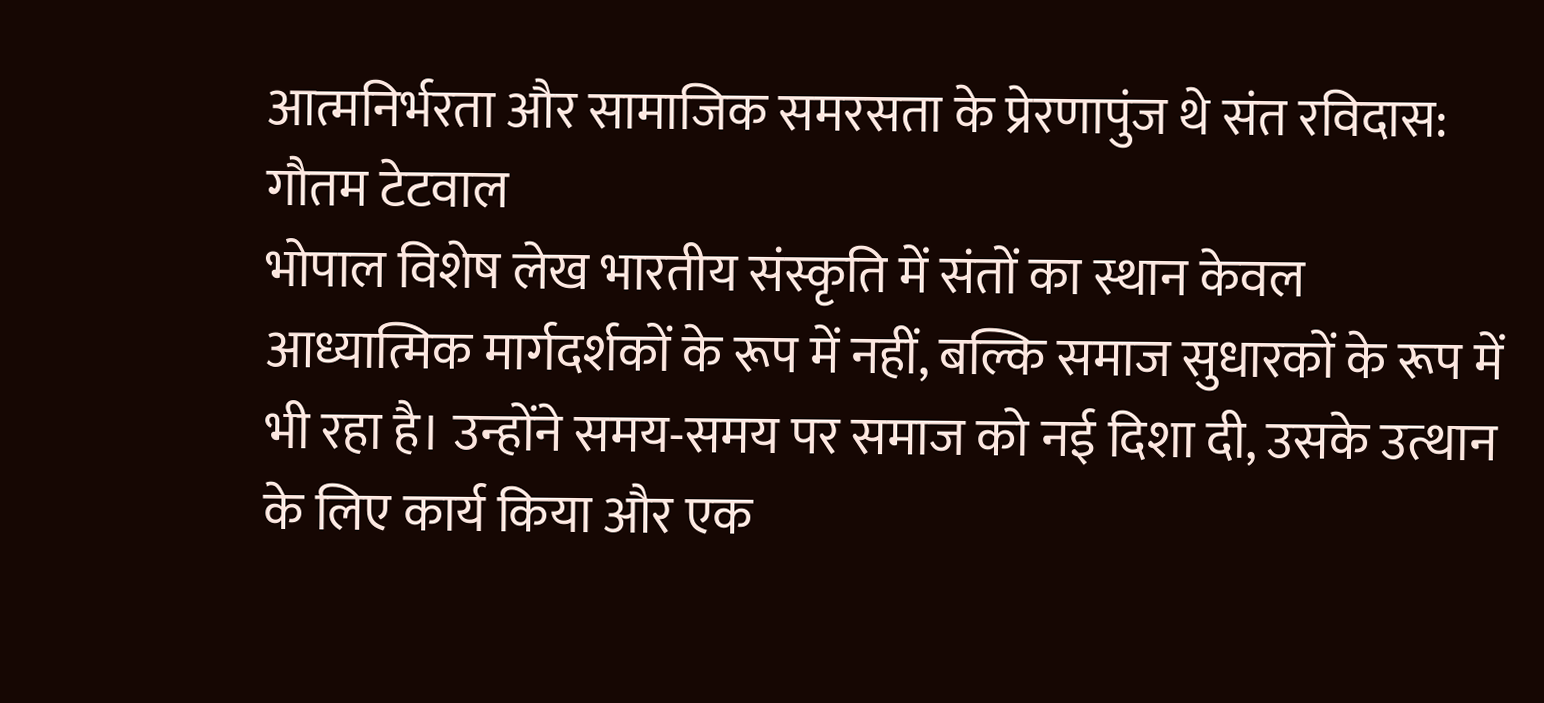आत्मनिर्भरता और सामाजिक समरसता के प्रेरणापुंज थे संत रविदास: गौतम टेटवाल
भोपाल विशेष लेख भारतीय संस्कृति में संतों का स्थान केवल आध्यात्मिक मार्गदर्शकों के रूप में नहीं, बल्कि समाज सुधारकों के रूप में भी रहा है। उन्होंने समय-समय पर समाज को नई दिशा दी, उसके उत्थान के लिए कार्य किया और एक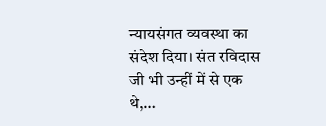न्यायसंगत व्यवस्था का संदेश दिया। संत रविदास जी भी उन्हीं में से एक थे,…